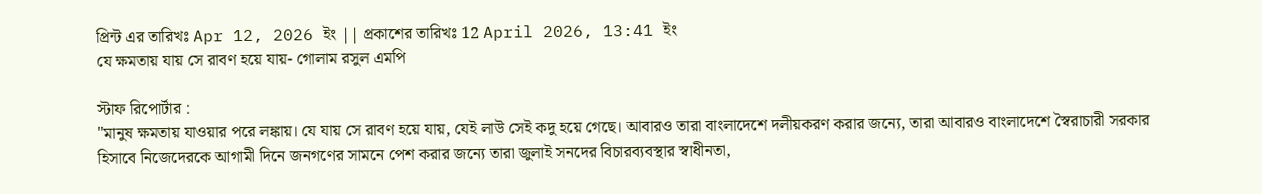প্রিন্ট এর তারিখঃ Apr 12, 2026 ইং || প্রকাশের তারিখঃ 12 April 2026, 13:41 ইং
যে ক্ষমতায় যায় সে রাবণ হয়ে যায়- গোলাম রসুল এমপি

স্টাফ রিপোর্টার :
"মানুষ ক্ষমতায় যাওয়ার পরে লঙ্কায়। যে যায় সে রাবণ হয়ে যায়, যেই লাউ সেই কদু হয়ে গেছে। আবারও তারা বাংলাদেশে দলীয়করণ করার জন্যে, তারা আবারও বাংলাদেশে স্বৈরাচারী সরকার হিসাবে নিজেদেরকে আগামী দিনে জনগণের সামনে পেশ করার জন্যে তারা জুলাই সনদের বিচারব্যবস্থার স্বাধীনতা,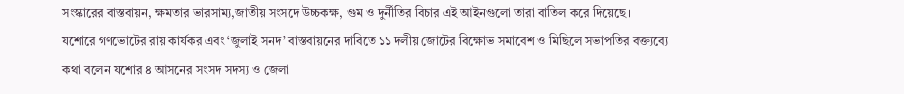সংস্কারের বাস্তবায়ন, ক্ষমতার ভারসাম্য,জাতীয় সংসদে উচ্চকক্ষ, গুম ও দুর্নীতির বিচার এই আইনগুলো তারা বাতিল করে দিয়েছে।
যশোরে গণভোটের রায় কার্যকর এবং ‘জুলাই সনদ’ বাস্তবায়নের দাবিতে ১১ দলীয় জোটের বিক্ষোভ সমাবেশ ও মিছিলে সভাপতির বক্ত্যব্যে কথা বলেন যশোর ৪ আসনের সংসদ সদস্য ও জেলা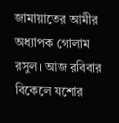জামায়াতের আমীর অধ্যাপক গোলাম রসুল। আজ রবিবার বিকেলে যশোর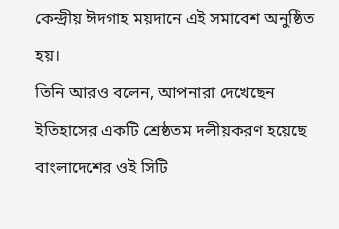কেন্দ্রীয় ঈদগাহ ময়দানে এই সমাবেশ অনুষ্ঠিত হয়।
তিনি আরও বলেন, আপনারা দেখেছেন ইতিহাসের একটি শ্রেষ্ঠতম দলীয়করণ হয়েছে বাংলাদেশের ওই সিটি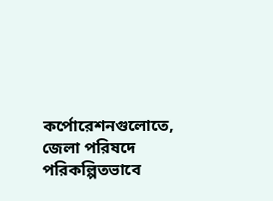কর্পোরেশনগুলোতে, জেলা পরিষদে পরিকল্পিতভাবে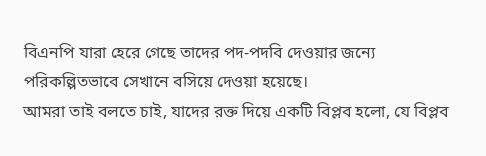বিএনপি যারা হেরে গেছে তাদের পদ-পদবি দেওয়ার জন্যে পরিকল্পিতভাবে সেখানে বসিয়ে দেওয়া হয়েছে।
আমরা তাই বলতে চাই, যাদের রক্ত দিয়ে একটি বিপ্লব হলো, যে বিপ্লব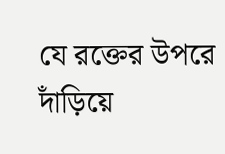যে রক্তের উপরে দাঁড়িয়ে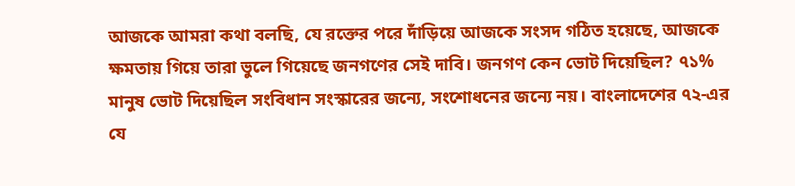আজকে আমরা কথা বলছি, যে রক্তের পরে দাঁড়িয়ে আজকে সংসদ গঠিত হয়েছে, আজকে ক্ষমতায় গিয়ে তারা ভুলে গিয়েছে জনগণের সেই দাবি। জনগণ কেন ভোট দিয়েছিল? ৭১% মানুষ ভোট দিয়েছিল সংবিধান সংস্কারের জন্যে, সংশোধনের জন্যে নয়। বাংলাদেশের ৭২-এর যে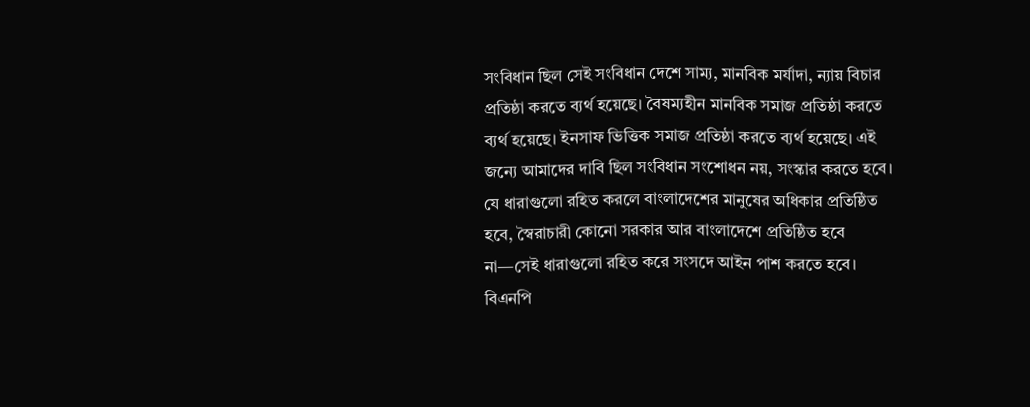সংবিধান ছিল সেই সংবিধান দেশে সাম্য, মানবিক মর্যাদা, ন্যায় বিচার প্রতিষ্ঠা করতে ব্যর্থ হয়েছে। বৈষম্যহীন মানবিক সমাজ প্রতিষ্ঠা করতে ব্যর্থ হয়েছে। ইনসাফ ভিত্তিক সমাজ প্রতিষ্ঠা করতে ব্যর্থ হয়েছে। এই জন্যে আমাদের দাবি ছিল সংবিধান সংশোধন নয়, সংস্কার করতে হবে। যে ধারাগুলো রহিত করলে বাংলাদেশের মানুষের অধিকার প্রতিষ্ঠিত হবে, স্বৈরাচারী কোনো সরকার আর বাংলাদেশে প্রতিষ্ঠিত হবে না—সেই ধারাগুলো রহিত করে সংসদে আইন পাশ করতে হবে।
বিএনপি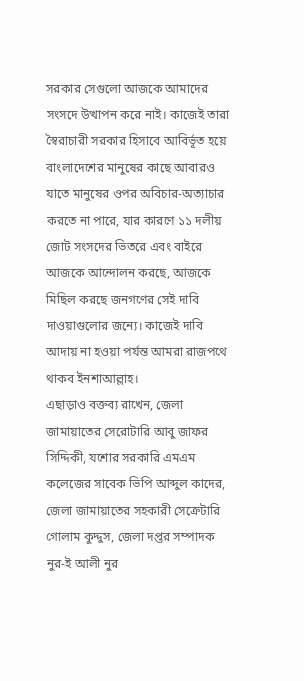সরকার সেগুলো আজকে আমাদের সংসদে উত্থাপন করে নাই। কাজেই তারা স্বৈরাচারী সরকার হিসাবে আবির্ভূত হয়ে বাংলাদেশের মানুষের কাছে আবারও যাতে মানুষের ওপর অবিচার-অত্যাচার করতে না পারে, যার কারণে ১১ দলীয় জোট সংসদের ভিতরে এবং বাইরে আজকে আন্দোলন করছে, আজকে মিছিল করছে জনগণের সেই দাবি দাওয়াগুলোর জন্যে। কাজেই দাবি আদায় না হওয়া পর্যন্ত আমরা রাজপথে থাকব ইনশাআল্লাহ।
এছাড়াও বক্তব্য রাখেন, জেলা জামায়াতের সেরোটারি আবু জাফর সিদ্দিকী, যশোর সরকারি এমএম কলেজের সাবেক ভিপি আব্দুল কাদের, জেলা জামায়াতের সহকারী সেক্রেটারি গোলাম কুদ্দুস, জেলা দপ্তর সম্পাদক নুর-ই আলী নুর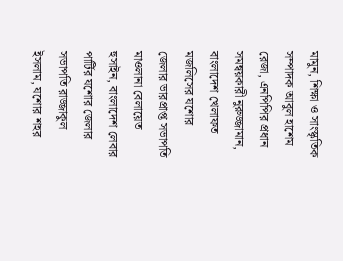মামুন, শিক্ষা ও সাংস্কৃতিক সম্পাদক আবুল হাশেম রেজা, এনপিপির প্রধান সমন্বয়কারী নুরুজ্জামান, বাংলাদেশ খেলাফত মজলিসের যশোর জেলার ভারপ্রাপ্ত সভাপতি মাওলানা বেলায়েত হুসাইন, বাংলাদেশ লেবার পার্টির যশোর জেলার সভাপতি রাজ্জাকুল ইসলাম, যশোর শহর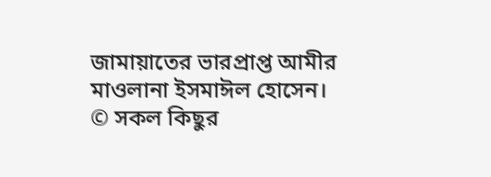জামায়াতের ভারপ্রাপ্ত আমীর মাওলানা ইসমাঈল হোসেন।
© সকল কিছুর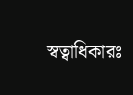স্বত্বাধিকারঃ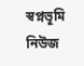স্বপ্নভূমি নিউজ